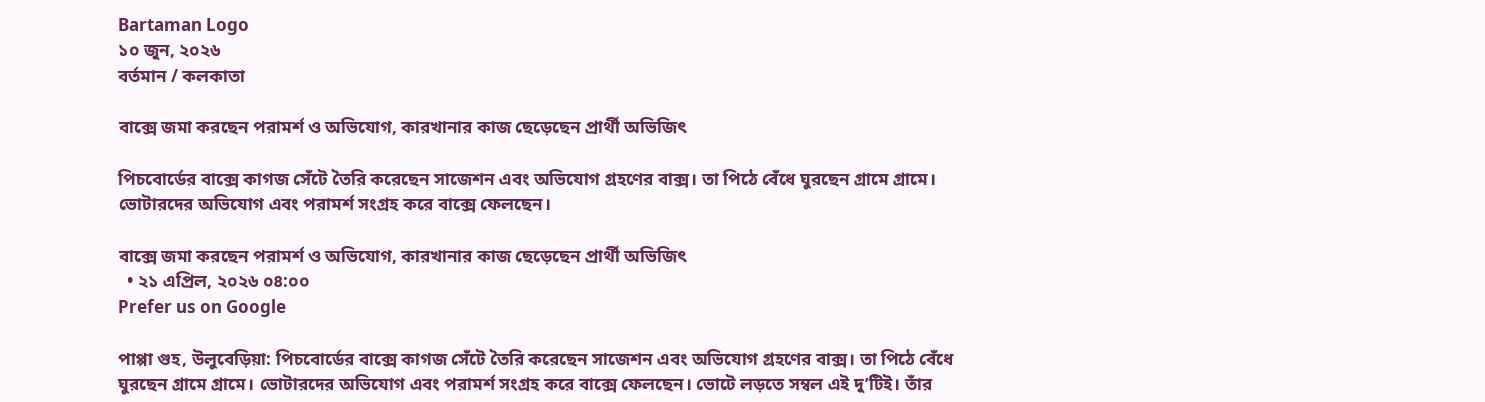Bartaman Logo
১০ জুন, ২০২৬
বর্তমান / কলকাতা

বাক্সে জমা করছেন পরামর্শ ও অভিযোগ, কারখানার কাজ ছেড়েছেন প্রার্থী অভিজিৎ

পিচবোর্ডের বাক্সে কাগজ সেঁটে তৈরি করেছেন সাজেশন এবং অভিযোগ গ্রহণের বাক্স। তা পিঠে বেঁধে ঘুরছেন গ্রামে গ্রামে। ভোটারদের অভিযোগ এবং পরামর্শ সংগ্রহ করে বাক্সে ফেলছেন।

বাক্সে জমা করছেন পরামর্শ ও অভিযোগ, কারখানার কাজ ছেড়েছেন প্রার্থী অভিজিৎ
  • ২১ এপ্রিল, ২০২৬ ০৪:০০
Prefer us on Google

পাপ্পা গুহ, উলুবেড়িয়া: পিচবোর্ডের বাক্সে কাগজ সেঁটে তৈরি করেছেন সাজেশন এবং অভিযোগ গ্রহণের বাক্স। তা পিঠে বেঁধে ঘুরছেন গ্রামে গ্রামে। ভোটারদের অভিযোগ এবং পরামর্শ সংগ্রহ করে বাক্সে ফেলছেন। ভোটে লড়তে সম্বল এই দু’টিই। তাঁর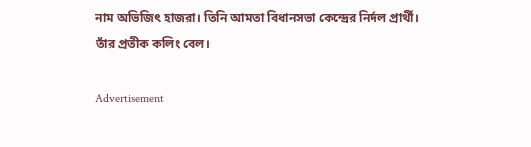নাম অভিজিৎ হাজরা। তিনি আমতা বিধানসভা কেন্দ্রের নির্দল প্রার্থী। তাঁর প্রতীক কলিং বেল।

Advertisement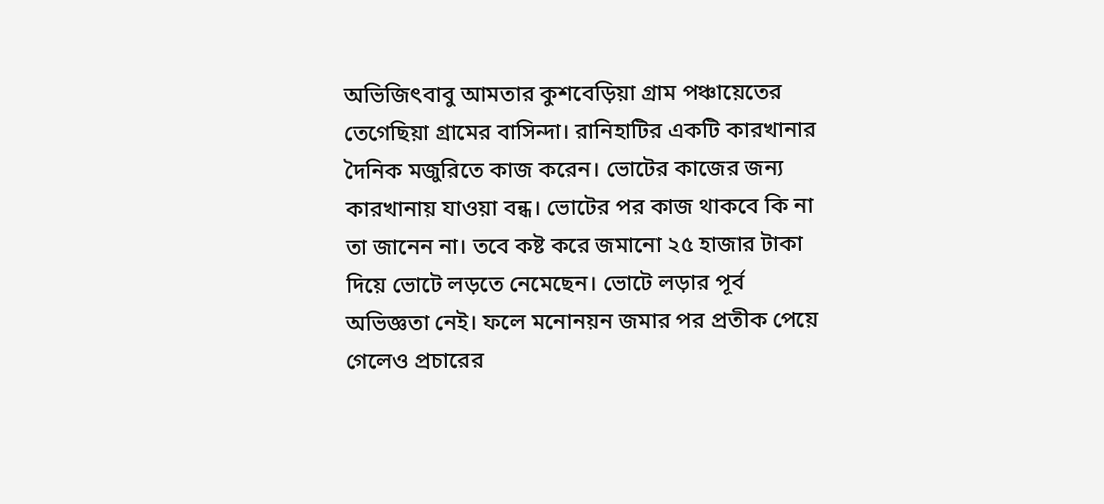অভিজিৎবাবু আমতার কুশবেড়িয়া গ্রাম পঞ্চায়েতের তেগেছিয়া গ্রামের বাসিন্দা। রানিহাটির একটি কারখানার দৈনিক মজুরিতে কাজ করেন। ভোটের কাজের জন্য কারখানায় যাওয়া বন্ধ। ভোটের পর কাজ থাকবে কি না তা জানেন না। তবে কষ্ট করে জমানো ২৫ হাজার টাকা দিয়ে ভোটে লড়তে নেমেছেন। ভোটে লড়ার পূর্ব অভিজ্ঞতা নেই। ফলে মনোনয়ন জমার পর প্রতীক পেয়ে গেলেও প্রচারের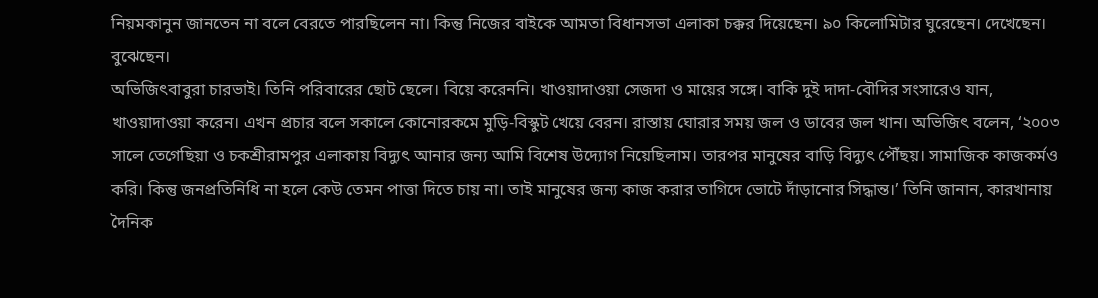নিয়মকানুন জানতেন না বলে বেরতে পারছিলেন না। কিন্তু নিজের বাইকে আমতা বিধানসভা এলাকা চক্কর দিয়েছেন। ৯০ কিলোমিটার ঘুরেছেন। দেখেছেন। বুঝেছেন।
অভিজিৎবাবুরা চারভাই। তিনি পরিবারের ছোট ছেলে। বিয়ে করেননি। খাওয়াদাওয়া সেজদা ও মায়ের সঙ্গে। বাকি দুই দাদা-বৌদির সংসারেও যান, খাওয়াদাওয়া করেন। এখন প্রচার বলে সকালে কোনোরকমে মুড়ি-বিস্কুট খেয়ে বেরন। রাস্তায় ঘোরার সময় জল ও ডাবের জল খান। অভিজিৎ বলেন, ‘২০০৩ সালে তেগেছিয়া ও চকশ্রীরামপুর এলাকায় বিদ্যুৎ আনার জন্য আমি বিশেষ উদ্যোগ নিয়েছিলাম। তারপর মানুষের বাড়ি বিদ্যুৎ পৌঁছয়। সামাজিক কাজকর্মও করি। কিন্তু জনপ্রতিনিধি না হলে কেউ তেমন পাত্তা দিতে চায় না। তাই মানুষের জন্য কাজ করার তাগিদে ভোটে দাঁড়ানোর সিদ্ধান্ত।’ তিনি জানান, কারখানায় দৈনিক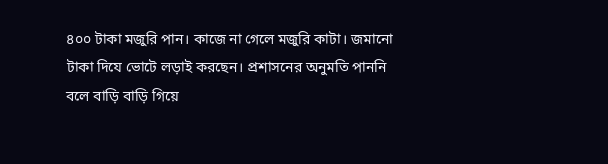৪০০ টাকা মজুরি পান। কাজে না গেলে মজুরি কাটা। জমানো টাকা দিযে ভোটে লড়াই করছেন। প্রশাসনের অনুমতি পাননি বলে বাড়ি বাড়ি গিয়ে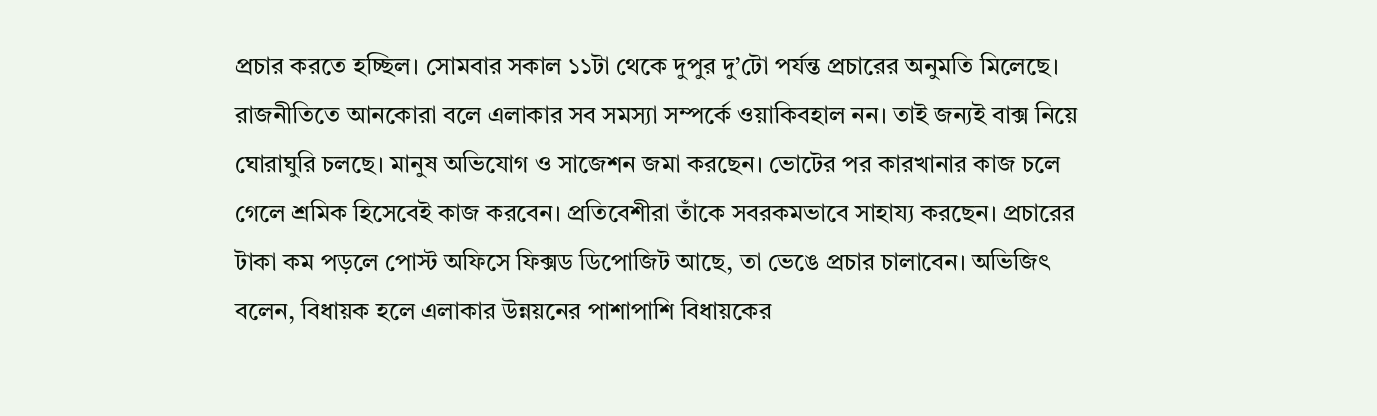প্রচার করতে হচ্ছিল। সোমবার সকাল ১১টা থেকে দুপুর দু’টো পর্যন্ত প্রচারের অনুমতি মিলেছে। রাজনীতিতে আনকোরা বলে এলাকার সব সমস্যা সম্পর্কে ওয়াকিবহাল নন। তাই জন্যই বাক্স নিয়ে ঘোরাঘুরি চলছে। মানুষ অভিযোগ ও সাজেশন জমা করছেন। ভোটের পর কারখানার কাজ চলে গেলে শ্রমিক হিসেবেই কাজ করবেন। প্রতিবেশীরা তাঁকে সবরকমভাবে সাহায্য করছেন। প্রচারের টাকা কম পড়লে পোস্ট অফিসে ফিক্সড ডিপোজিট আছে, তা ভেঙে প্রচার চালাবেন। অভিজিৎ বলেন, বিধায়ক হলে এলাকার উন্নয়নের পাশাপাশি বিধায়কের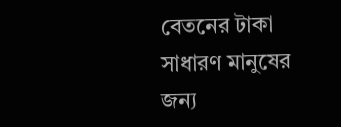বেতনের টাকা সাধারণ মানুষের জন্য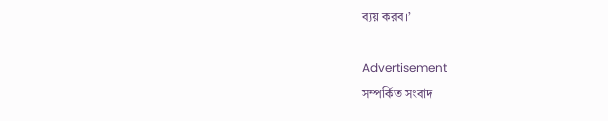ব্যয় করব।’

Advertisement
সম্পর্কিত সংবাদ